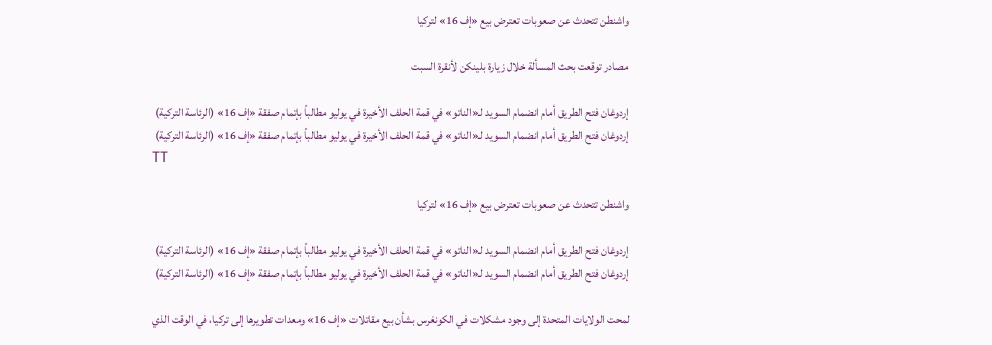واشنطن تتحدث عن صعوبات تعترض بيع «إف 16» لتركيا

مصادر توقعت بحث المسألة خلال زيارة بلينكن لأنقرة السبت

إردوغان فتح الطريق أمام انضمام السويد لـ«الناتو» في قمة الحلف الأخيرة في يوليو مطالباً بإتمام صفقة «إف 16» (الرئاسة التركية)
إردوغان فتح الطريق أمام انضمام السويد لـ«الناتو» في قمة الحلف الأخيرة في يوليو مطالباً بإتمام صفقة «إف 16» (الرئاسة التركية)
TT

واشنطن تتحدث عن صعوبات تعترض بيع «إف 16» لتركيا

إردوغان فتح الطريق أمام انضمام السويد لـ«الناتو» في قمة الحلف الأخيرة في يوليو مطالباً بإتمام صفقة «إف 16» (الرئاسة التركية)
إردوغان فتح الطريق أمام انضمام السويد لـ«الناتو» في قمة الحلف الأخيرة في يوليو مطالباً بإتمام صفقة «إف 16» (الرئاسة التركية)

لمحت الولايات المتحدة إلى وجود مشكلات في الكونغرس بشأن بيع مقاتلات «إف 16» ومعدات تطويرها إلى تركيا، في الوقت الذي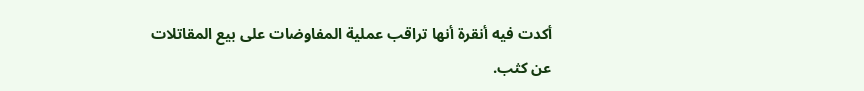أكدت فيه أنقرة أنها تراقب عملية المفاوضات على بيع المقاتلات عن كثب.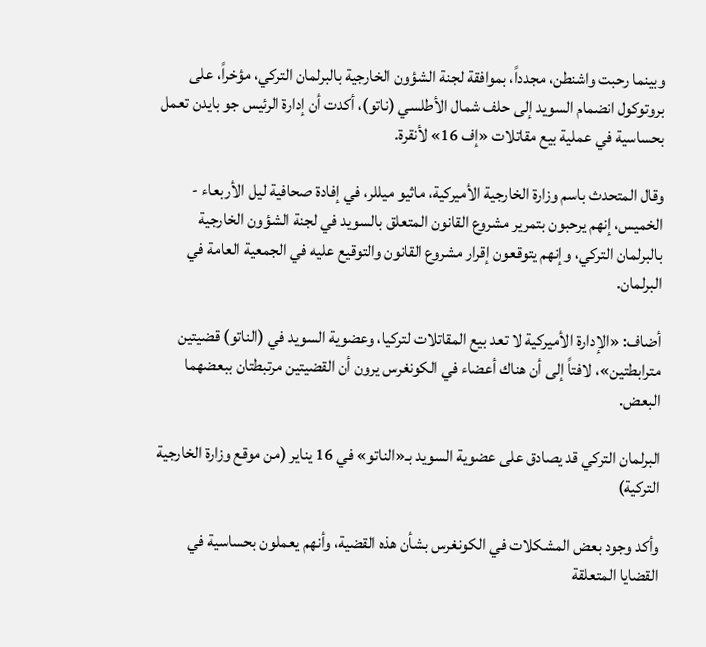وبينما رحبت واشنطن، مجدداً، بموافقة لجنة الشؤون الخارجية بالبرلمان التركي، مؤخراً، على بروتوكول انضمام السويد إلى حلف شمال الأطلسي (ناتو)، أكدت أن إدارة الرئيس جو بايدن تعمل بحساسية في عملية بيع مقاتلات «إف 16» لأنقرة.

وقال المتحدث باسم وزارة الخارجية الأميركية، ماثيو ميللر، في إفادة صحافية ليل الأربعاء - الخميس، إنهم يرحبون بتمرير مشروع القانون المتعلق بالسويد في لجنة الشؤون الخارجية بالبرلمان التركي، وإنهم يتوقعون إقرار مشروع القانون والتوقيع عليه في الجمعية العامة في البرلمان.

أضاف: «الإدارة الأميركية لا تعد بيع المقاتلات لتركيا، وعضوية السويد في (الناتو) قضيتين مترابطتين»، لافتاً إلى أن هناك أعضاء في الكونغرس يرون أن القضيتين مرتبطتان ببعضهما البعض.

البرلمان التركي قد يصادق على عضوية السويد بـ«الناتو» في 16 يناير (من موقع وزارة الخارجية التركية)

وأكد وجود بعض المشكلات في الكونغرس بشأن هذه القضية، وأنهم يعملون بحساسية في القضايا المتعلقة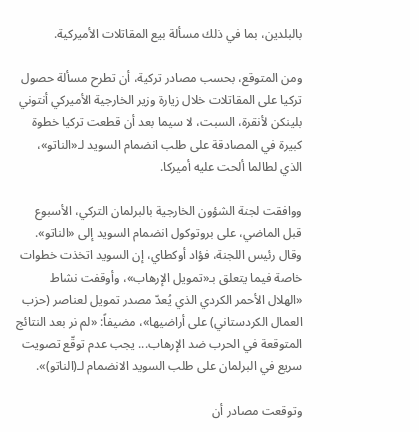بالبلدين، بما في ذلك مسألة بيع المقاتلات الأميركية.

ومن المتوقع، بحسب مصادر تركية، أن تطرح مسألة حصول تركيا على المقاتلات خلال زيارة وزير الخارجية الأميركي أنتوني بلينكن لأنقرة، السبت، لا سيما بعد أن قطعت تركيا خطوة كبيرة في المصادقة على طلب انضمام السويد لـ«الناتو»، الذي لطالما ألحت عليه أميركا.

ووافقت لجنة الشؤون الخارجية بالبرلمان التركي، الأسبوع قبل الماضي، على بروتوكول انضمام السويد إلى «الناتو». وقال رئيس اللجنة، فؤاد أوكطاي، إن السويد اتخذت خطوات خاصة فيما يتعلق بـ«تمويل الإرهاب»، وأوقفت نشاط «الهلال الأحمر الكردي الذي يُعدّ مصدر تمويل لعناصر (حزب العمال الكردستاني) على أراضيها»، مضيفاً: «لم نر بعد النتائج المتوقعة في الحرب ضد الإرهاب... يجب عدم توقّع تصويت سريع في البرلمان على طلب السويد الانضمام لـ(الناتو)».

وتوقعت مصادر أن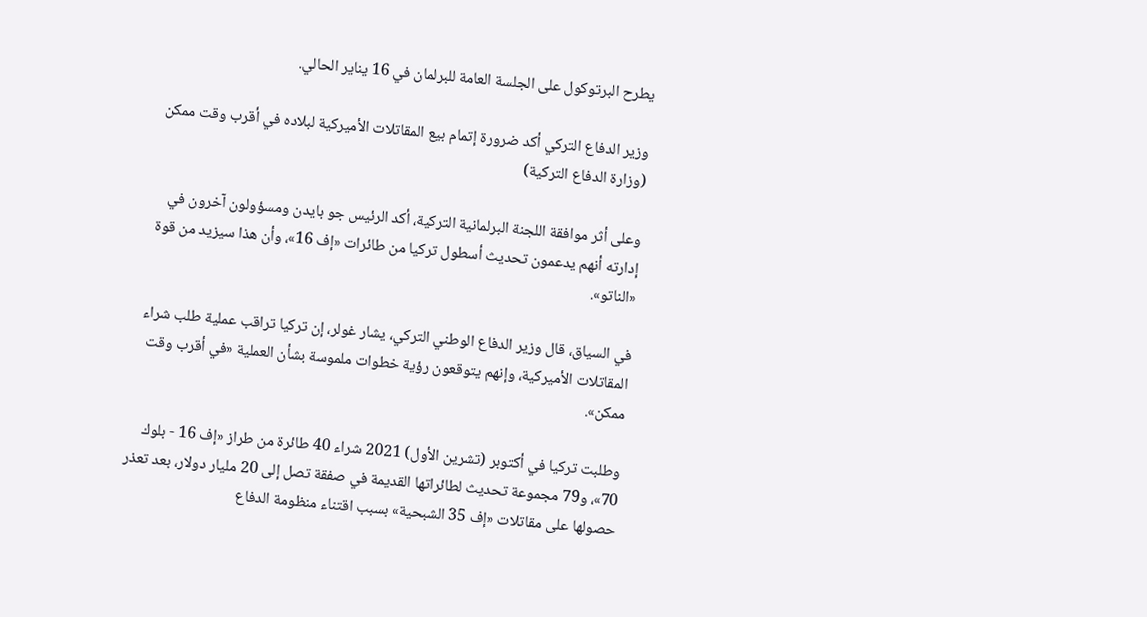يطرح البرتوكول على الجلسة العامة للبرلمان في 16 يناير الحالي.

وزير الدفاع التركي أكد ضرورة إتمام بيع المقاتلات الأميركية لبلاده في أقرب وقت ممكن (وزارة الدفاع التركية)

وعلى أثر موافقة اللجنة البرلمانية التركية، أكد الرئيس جو بايدن ومسؤولون آخرون في إدارته أنهم يدعمون تحديث أسطول تركيا من طائرات «إف 16»، وأن هذا سيزيد من قوة «الناتو».

في السياق، قال وزير الدفاع الوطني التركي، يشار غولر، إن تركيا تراقب عملية طلب شراء المقاتلات الأميركية، وإنهم يتوقعون رؤية خطوات ملموسة بشأن العملية «في أقرب وقت ممكن».

وطلبت تركيا في أكتوبر (تشرين الأول) 2021 شراء 40 طائرة من طراز «إف 16 - بلوك 70»، و79 مجموعة تحديث لطائراتها القديمة في صفقة تصل إلى 20 مليار دولار، بعد تعذر حصولها على مقاتلات «إف 35 الشبحية» بسبب اقتناء منظومة الدفاع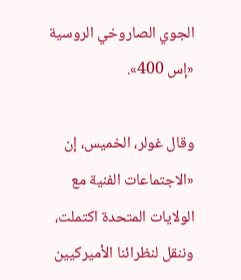الجوي الصاروخي الروسية «إس 400».

وقال غولر، الخميس، إن «الاجتماعات الفنية مع الولايات المتحدة اكتملت، وننقل لنظرائنا الأميركيين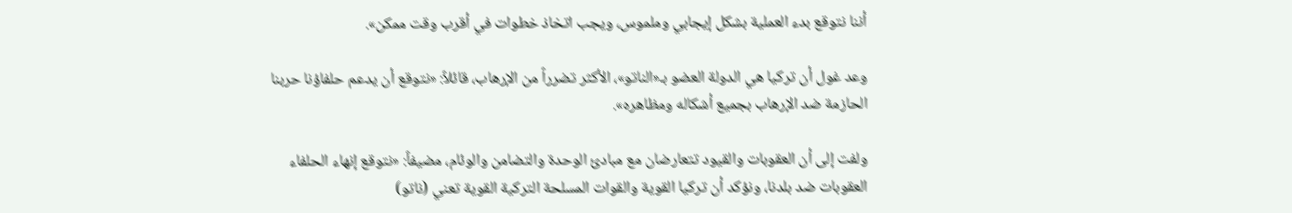أننا نتوقع بدء العملية بشكل إيجابي وملموس، ويجب اتخاذ خطوات في أقرب وقت ممكن».

وعد غول أن تركيا هي الدولة العضو بـ«الناتو»، الأكثر تضرراً من الإرهاب، قائلاً: «نتوقع أن يدعم حلفاؤنا حربنا الحازمة ضد الإرهاب بجميع أشكاله ومظاهره».

ولفت إلى أن العقوبات والقيود تتعارضان مع مبادئ الوحدة والتضامن والوئام، مضيفاً: «نتوقع إنهاء الحلفاء العقوبات ضد بلدنا، ونؤكد أن تركيا القوية والقوات المسلحة التركية القوية تعني (ناتو)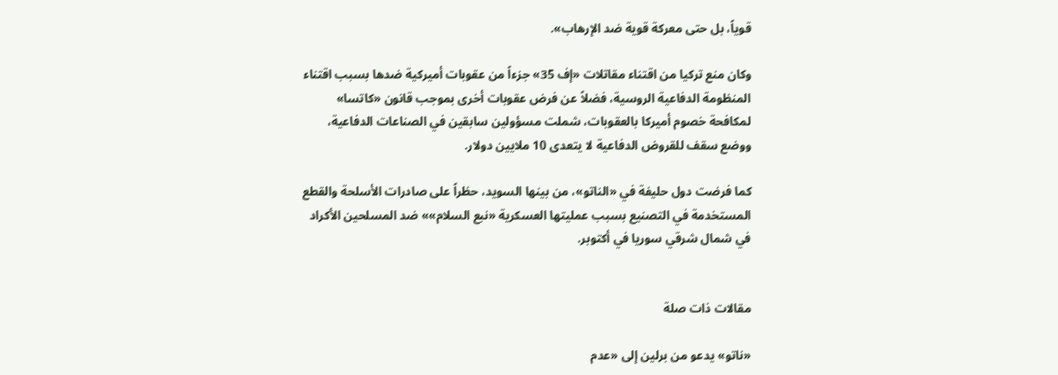قوياً، بل حتى معركة قوية ضد الإرهاب».

وكان منع تركيا من اقتناء مقاتلات «إف 35» جزءاً من عقوبات أميركية ضدها بسبب اقتناء المنظومة الدفاعية الروسية، فضلاً عن فرض عقوبات أخرى بموجب قانون «كاتسا» لمكافحة خصوم أميركا بالعقوبات، شملت مسؤولين سابقين في الصناعات الدفاعية، ووضع سقف للقروض الدفاعية لا يتعدى 10 ملايين دولار.

كما فرضت دول حليفة في «الناتو»، من بينها السويد، حظراً على صادرات الأسلحة والقطع المستخدمة في التصنيع بسبب عمليتها العسكرية «نبع السلام»» ضد المسلحين الأكراد في شمال شرقي سوريا في أكتوبر.


مقالات ذات صلة

«ناتو» يدعو من برلين إلى «عدم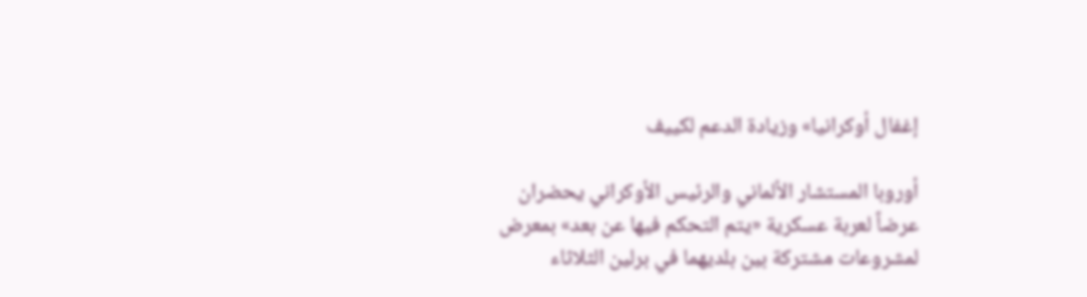إغفال أوكرانيا» وزيادة الدعم لكييف

أوروبا المستشار الألماني والرئيس الأوكراني يحضران عرضاً لعربة عسكرية «يتم التحكم فيها عن بعد» بمعرض لمشروعات مشتركة بين بلديهما في برلين الثلاثاء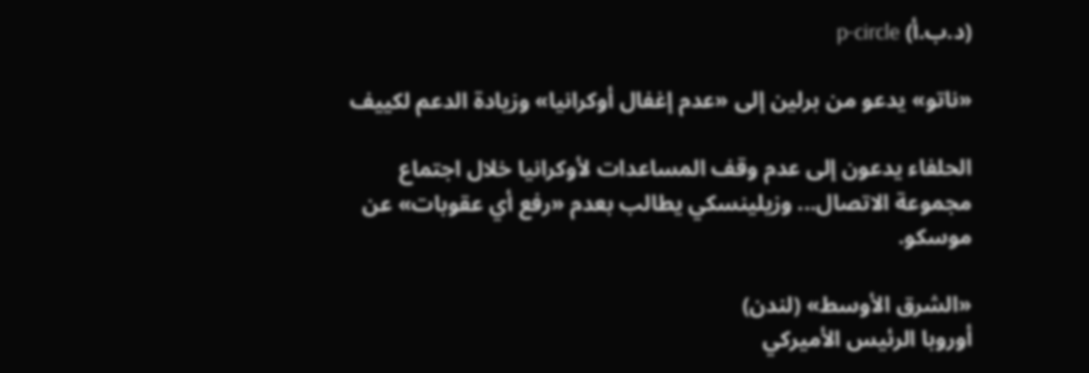(د.ب.أ) p-circle

«ناتو» يدعو من برلين إلى «عدم إغفال أوكرانيا» وزيادة الدعم لكييف

الحلفاء يدعون إلى عدم وقف المساعدات لأوكرانيا خلال اجتماع مجموعة الاتصال... وزيلينسكي يطالب بعدم «رفع أي عقوبات» عن موسكو.

«الشرق الأوسط» (لندن)
أوروبا الرئيس الأميركي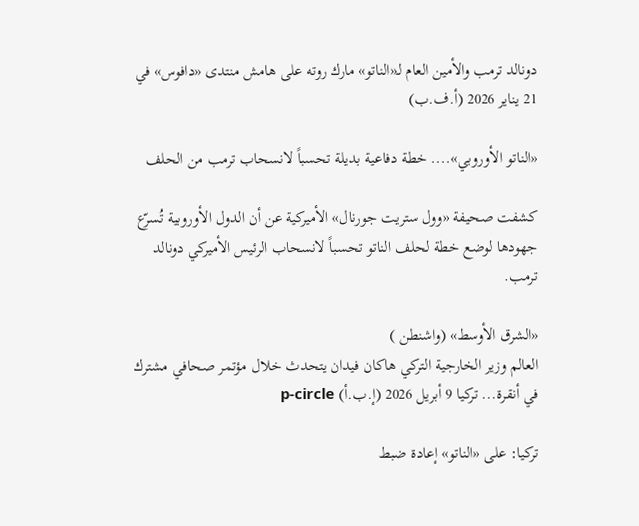دونالد ترمب والأمين العام لـ«الناتو» مارك روته على هامش منتدى «دافوس» في 21 يناير 2026 (أ.ف.ب)

«الناتو الأوروبي».... خطة دفاعية بديلة تحسباً لانسحاب ترمب من الحلف

كشفت صحيفة «وول ستريت جورنال» الأميركية عن أن الدول الأوروبية تُسرّع جهودها لوضع خطة لحلف الناتو تحسباً لانسحاب الرئيس الأميركي دونالد ترمب.

«الشرق الأوسط» (واشنطن )
العالم وزير الخارجية التركي هاكان فيدان يتحدث خلال مؤتمر صحافي مشترك في أنقرة... تركيا 9 أبريل 2026 (إ.ب.أ) p-circle

تركيا: على «الناتو» إعادة ضبط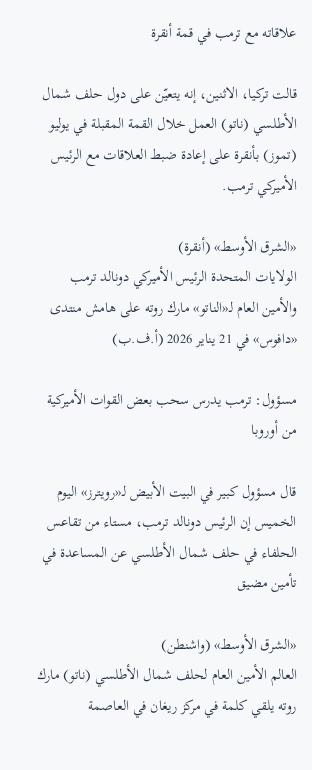علاقاته مع ترمب في قمة أنقرة

قالت تركيا، الاثنين، إنه يتعيّن على دول حلف شمال الأطلسي (ناتو) العمل خلال القمة المقبلة في يوليو (تموز) بأنقرة على إعادة ضبط العلاقات مع الرئيس الأميركي ترمب.

«الشرق الأوسط» (أنقرة)
الولايات المتحدة الرئيس الأميركي دونالد ترمب والأمين العام لـ«الناتو» مارك روته على هامش منتدى «دافوس» في 21 يناير 2026 (أ.ف.ب)

مسؤول: ترمب يدرس سحب بعض القوات الأميركية من أوروبا

قال مسؤول كبير في البيت الأبيض لـ«رويترز» اليوم الخميس إن الرئيس دونالد ترمب، مستاء من تقاعس الحلفاء في حلف شمال الأطلسي عن المساعدة في تأمين مضيق

«الشرق الأوسط» (واشنطن)
العالم الأمين العام لحلف شمال الأطلسي (ناتو) مارك روته يلقي كلمة في مركز ريغان في العاصمة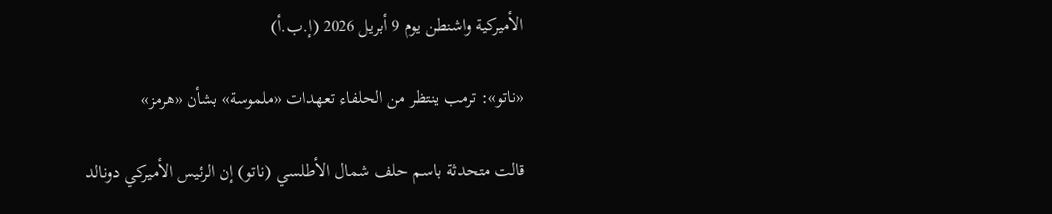الأميركية واشنطن يوم 9 أبريل 2026 (إ.ب.أ)

«ناتو»: ترمب ينتظر من الحلفاء تعهدات «ملموسة» بشأن «هرمز»

قالت متحدثة باسم حلف شمال الأطلسي (ناتو) إن الرئيس الأميركي دونالد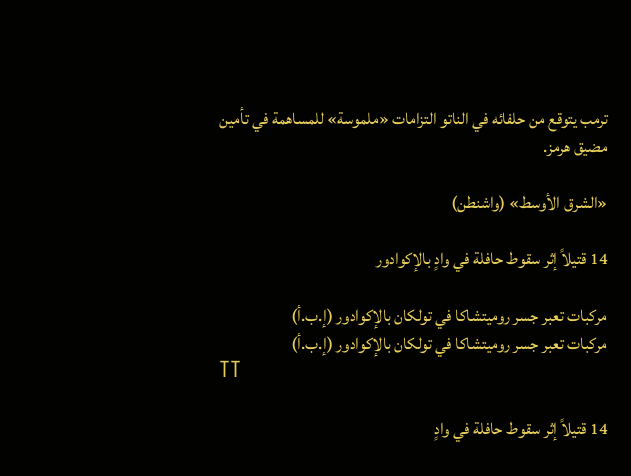ترمب يتوقع من حلفائه في الناتو التزامات «ملموسة» للمساهمة في تأمين مضيق هرمز.

«الشرق الأوسط» (واشنطن)

14 قتيلاً إثر سقوط حافلة في وادٍ بالإكوادور

مركبات تعبر جسر روميتشاكا في تولكان بالإكوادور (إ.ب.أ)
مركبات تعبر جسر روميتشاكا في تولكان بالإكوادور (إ.ب.أ)
TT

14 قتيلاً إثر سقوط حافلة في وادٍ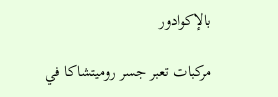بالإكوادور

مركبات تعبر جسر روميتشاكا في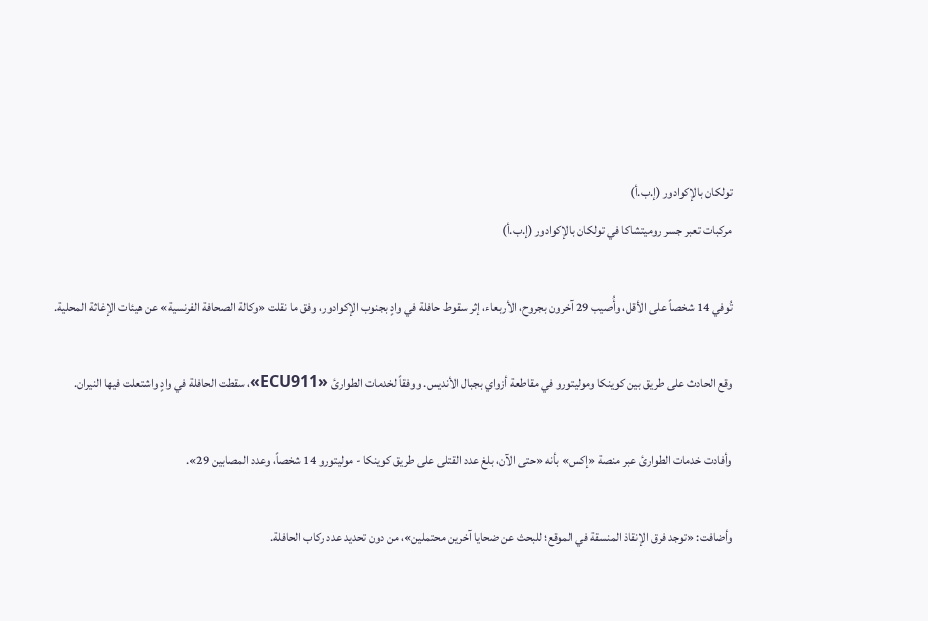تولكان بالإكوادور (إ.ب.أ)
مركبات تعبر جسر روميتشاكا في تولكان بالإكوادور (إ.ب.أ)

تُوفي 14 شخصاً على الأقل، وأُصيب 29 آخرون بجروح، الأربعاء، إثر سقوط حافلة في وادٍ بجنوب الإكوادور، وفق ما نقلت «وكالة الصحافة الفرنسية» عن هيئات الإغاثة المحلية.

وقع الحادث على طريق بين كوينكا وموليتورو في مقاطعة أزواي بجبال الأنديس. ووفقاً لخدمات الطوارئ «ECU911»، سقطت الحافلة في وادٍ واشتعلت فيها النيران.

وأفادت خدمات الطوارئ عبر منصة «إكس» بأنه «حتى الآن، بلغ عدد القتلى على طريق كوينكا - موليتورو 14 شخصاً، وعدد المصابين 29».

وأضافت: «توجد فرق الإنقاذ المنسقة في الموقع؛ للبحث عن ضحايا آخرين محتملين»، من دون تحديد عدد ركاب الحافلة.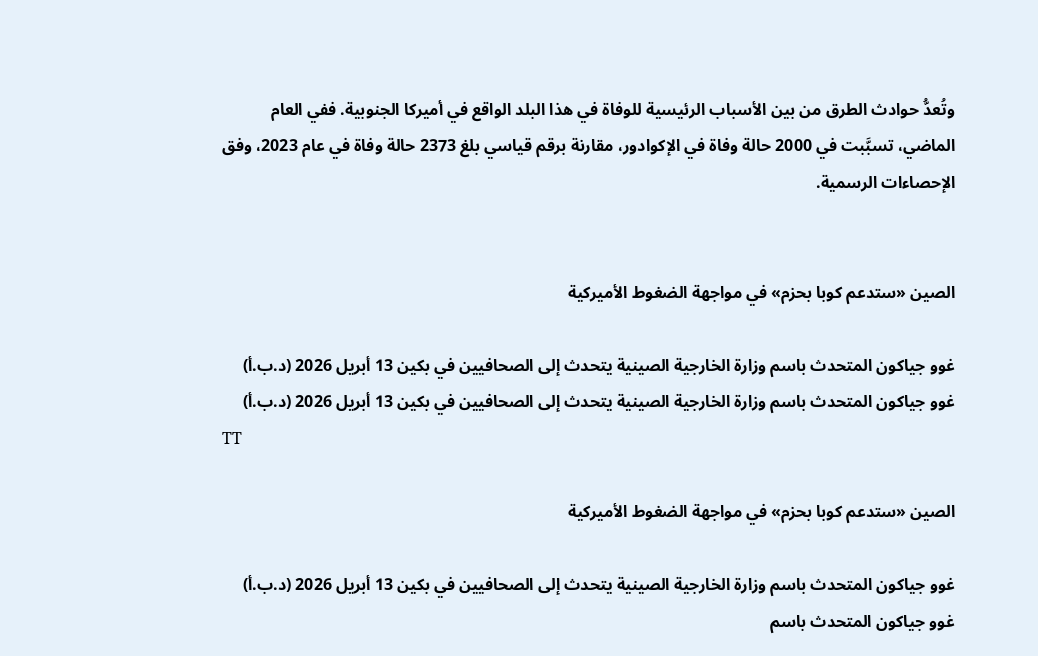وتُعدُّ حوادث الطرق من بين الأسباب الرئيسية للوفاة في هذا البلد الواقع في أميركا الجنوبية. ففي العام الماضي، تسبَّبت في 2000 حالة وفاة في الإكوادور، مقارنة برقم قياسي بلغ 2373 حالة وفاة في عام 2023، وفق الإحصاءات الرسمية.


الصين «ستدعم كوبا بحزم» في مواجهة الضغوط الأميركية

غوو جياكون المتحدث باسم وزارة الخارجية الصينية يتحدث إلى الصحافيين في بكين 13 أبريل 2026 (د.ب.أ)
غوو جياكون المتحدث باسم وزارة الخارجية الصينية يتحدث إلى الصحافيين في بكين 13 أبريل 2026 (د.ب.أ)
TT

الصين «ستدعم كوبا بحزم» في مواجهة الضغوط الأميركية

غوو جياكون المتحدث باسم وزارة الخارجية الصينية يتحدث إلى الصحافيين في بكين 13 أبريل 2026 (د.ب.أ)
غوو جياكون المتحدث باسم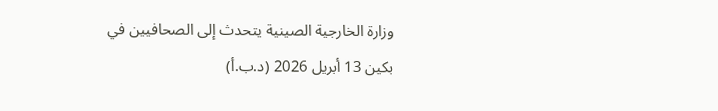وزارة الخارجية الصينية يتحدث إلى الصحافيين في بكين 13 أبريل 2026 (د.ب.أ)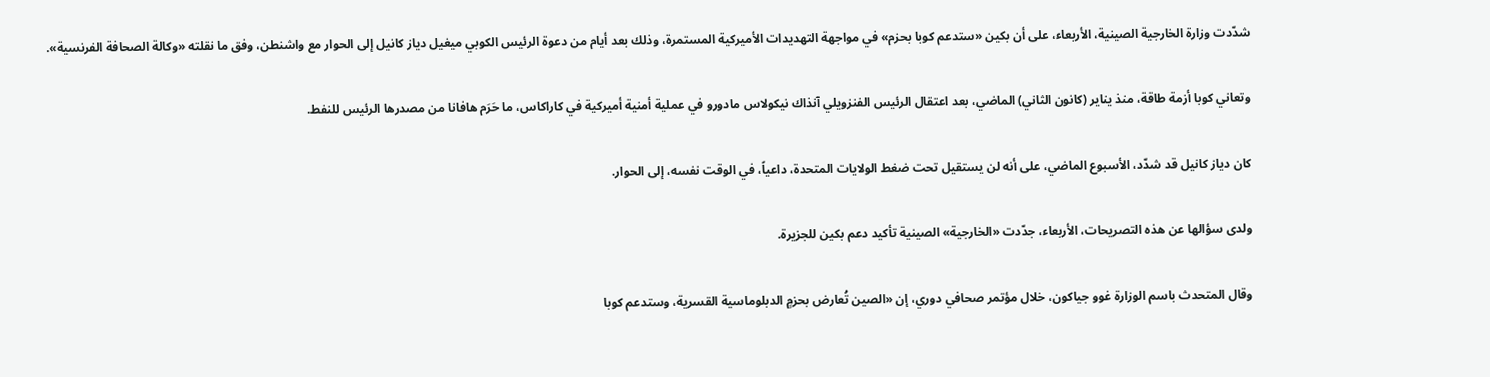شدّدت وزارة الخارجية الصينية، الأربعاء، على أن بكين «ستدعم كوبا بحزم» في مواجهة التهديدات الأميركية المستمرة، وذلك بعد أيام من دعوة الرئيس الكوبي ميغيل دياز كانيل إلى الحوار مع واشنطن، وفق ما نقلته «وكالة الصحافة الفرنسية».

وتعاني كوبا أزمة طاقة، منذ يناير (كانون الثاني) الماضي، بعد اعتقال الرئيس الفنزويلي آنذاك نيكولاس مادورو في عملية أمنية أميركية في كاراكاس، ما حَرَم هافانا من مصدرها الرئيس للنفط.

كان دياز كانيل قد شدّد، الأسبوع الماضي، على أنه لن يستقيل تحت ضغط الولايات المتحدة، داعياً، في الوقت نفسه، إلى الحوار.

ولدى سؤالها عن هذه التصريحات، الأربعاء، جدّدت «الخارجية» الصينية تأكيد دعم بكين للجزيرة.

وقال المتحدث باسم الوزارة غوو جياكون، خلال مؤتمر صحافي دوري، إن «الصين تُعارض بحزمٍ الدبلوماسية القسرية، وستدعم كوبا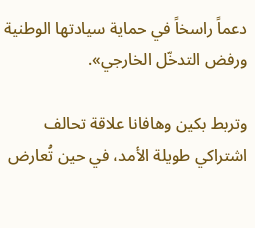دعماً راسخاً في حماية سيادتها الوطنية ورفض التدخّل الخارجي».

وتربط بكين وهافانا علاقة تحالف اشتراكي طويلة الأمد، في حين تُعارض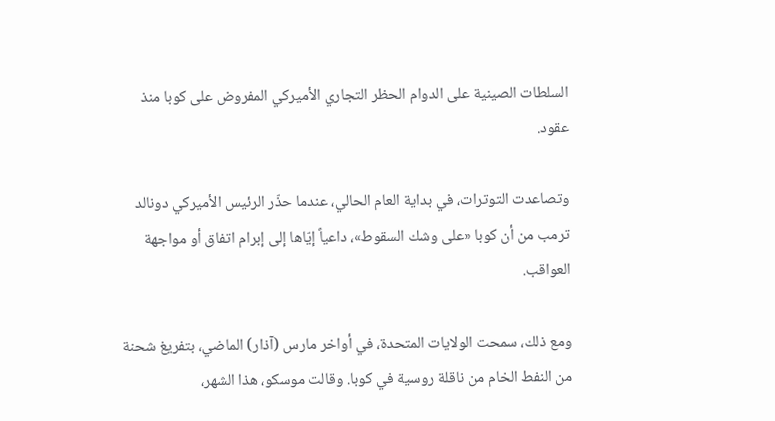السلطات الصينية على الدوام الحظر التجاري الأميركي المفروض على كوبا منذ عقود.

وتصاعدت التوترات، في بداية العام الحالي، عندما حذّر الرئيس الأميركي دونالد ترمب من أن كوبا «على وشك السقوط»، داعياً إيّاها إلى إبرام اتفاق أو مواجهة العواقب.

ومع ذلك، سمحت الولايات المتحدة، في أواخر مارس (آذار) الماضي، بتفريغ شحنة من النفط الخام من ناقلة روسية في كوبا. وقالت موسكو، هذا الشهر،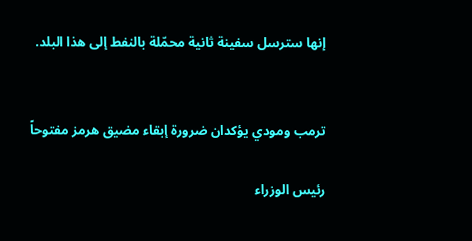إنها سترسل سفينة ثانية محمّلة بالنفط إلى هذا البلد.


ترمب ومودي يؤكدان ضرورة إبقاء مضيق هرمز مفتوحاً

رئيس الوزراء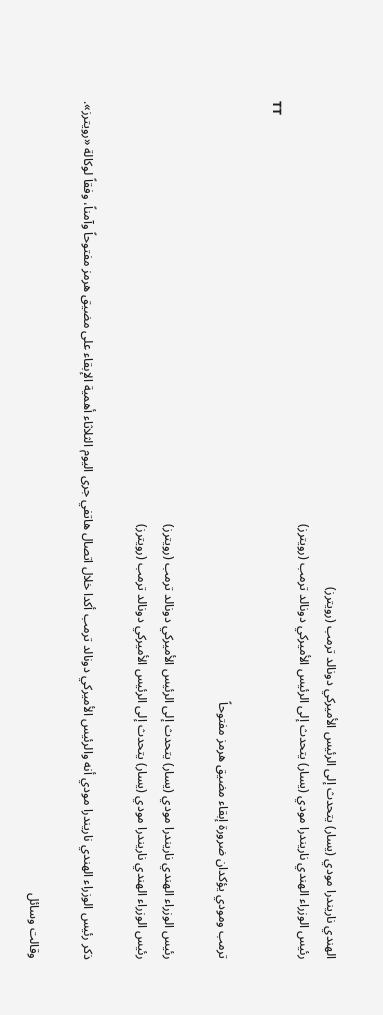الهندي ناريندرا مودي (يسار) يتحدث إلى الرئيس الأميركي دونالد ترمب (رويترز)
رئيس الوزراء الهندي ناريندرا مودي (يسار) يتحدث إلى الرئيس الأميركي دونالد ترمب (رويترز)
TT

ترمب ومودي يؤكدان ضرورة إبقاء مضيق هرمز مفتوحاً

رئيس الوزراء الهندي ناريندرا مودي (يسار) يتحدث إلى الرئيس الأميركي دونالد ترمب (رويترز)
رئيس الوزراء الهندي ناريندرا مودي (يسار) يتحدث إلى الرئيس الأميركي دونالد ترمب (رويترز)

ذكر رئيس الوزراء الهندي ناريندرا مودي أنه والرئيس الأميركي دونالد ترمب أكدا خلال اتصال هاتفي جرى اليوم الثلاثاء أهمية الإبقاء على مضيق هرمز مفتوحاً وآمناً، وفقاً لوكالة «رويترز».

وقالت وسائل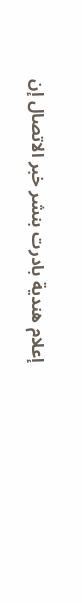إعلام هندية بادرت بنشر خبر الاتصال ‌إن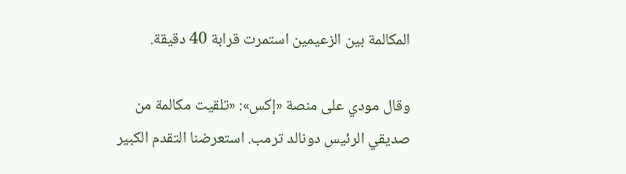المكالمة بين ‌الزعيمين استمرت ‌قرابة 40 دقيقة.

وقال مودي على منصة «إكس»: «تلقيت مكالمة من صديقي الرئيس دونالد ترمب. استعرضنا التقدم الكبير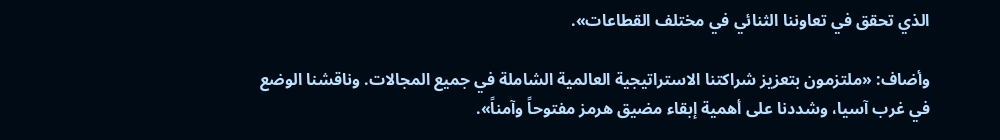الذي تحقق في تعاوننا الثنائي في مختلف القطاعات».

وأضاف: «ملتزمون بتعزيز شراكتنا الاستراتيجية ‌العالمية ‌الشاملة في جميع المجالات. وناقشنا ‌الوضع في غرب آسيا، ‌وشددنا على أهمية إبقاء مضيق هرمز مفتوحاً وآمناً».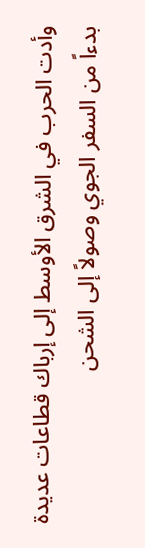وأدت الحرب في الشرق الأوسط إلى إرباك ‌قطاعات عديدة بدءاً من السفر الجوي وصولاً إلى الشحن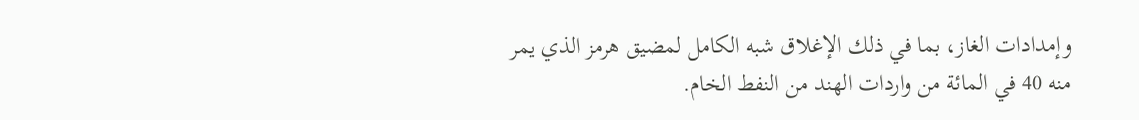وإمدادات الغاز، بما في ذلك الإغلاق شبه الكامل لمضيق هرمز الذي يمر منه 40 في المائة من واردات الهند من النفط الخام.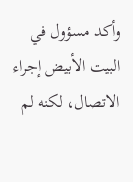وأكد مسؤول في البيت الأبيض إجراء الاتصال، لكنه لم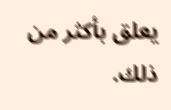يعلق بأكثر من ذلك.